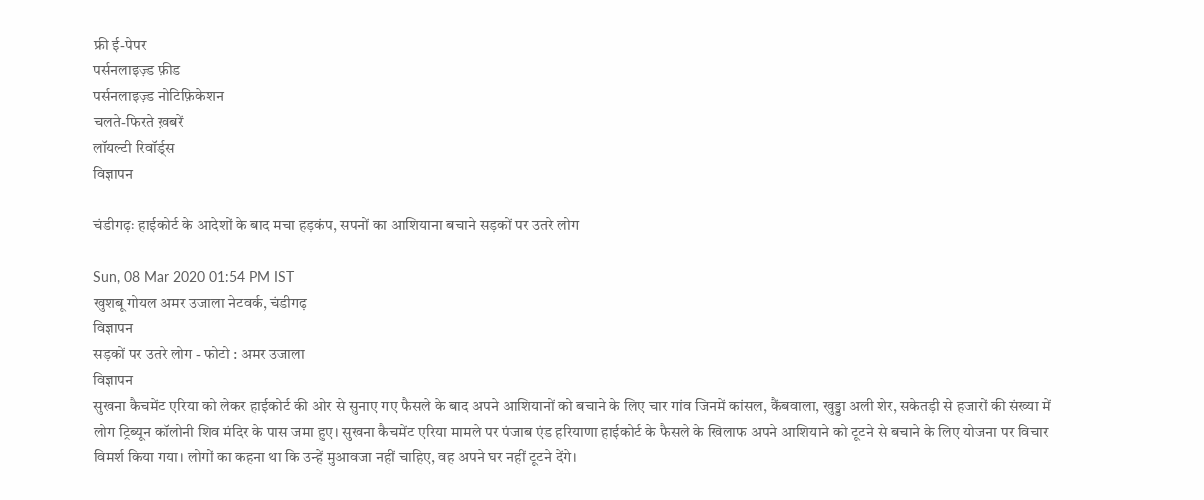फ्री ई-पेपर
पर्सनलाइज़्ड फ़ीड
पर्सनलाइज़्ड नोटिफ़िकेशन
चलते-फिरते ख़बरें
लॉयल्टी रिवॉर्ड्स
विज्ञापन

चंडीगढ़ः हाईकोर्ट के आदेशों के बाद मचा हड़कंप, सपनों का आशियाना बचाने सड़कों पर उतरे लोग

Sun, 08 Mar 2020 01:54 PM IST
खुशबू गोयल अमर उजाला नेटवर्क, चंडीगढ़
विज्ञापन
सड़कों पर उतरे लोग - फोटो : अमर उजाला
विज्ञापन
सुखना कैचमेंट एरिया को लेकर हाईकोर्ट की ओर से सुनाए गए फैसले के बाद अपने आशियानों को बचाने के लिए चार गांव जिनमें कांसल, कैंबवाला, खुड्डा अली शेर, सकेतड़ी से हजारों की संख्या में लोग ट्रिब्यून कॉलोनी शिव मंदिर के पास जमा हुए। सुखना कैचमेंट एरिया मामले पर पंजाब एंड हरियाणा हाईकोर्ट के फैसले के खिलाफ अपने आशियाने को टूटने से बचाने के लिए योजना पर विचार विमर्श किया गया। लोगों का कहना था कि उन्हें मुआवजा नहीं चाहिए, वह अपने घर नहीं टूटने देंगे।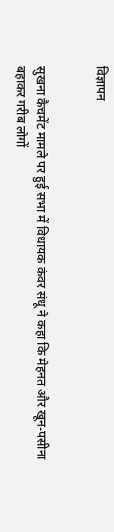विज्ञापन


सुखना कैचमेंट मामले पर हुई सभा में विधायक कंवर संधू ने कहा कि मेहनत और खून-पसीना बहाकर गरीब लोगों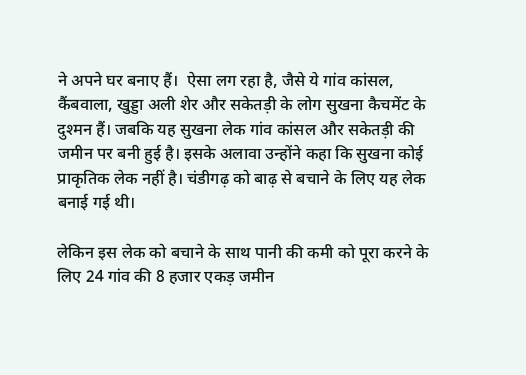ने अपने घर बनाए हैं।  ऐसा लग रहा है, जैसे ये गांव कांसल, कैंबवाला, खुड्डा अली शेर और सकेतड़ी के लोग सुखना कैचमेंट के दुश्मन हैं। जबकि यह सुखना लेक गांव कांसल और सकेतड़ी की जमीन पर बनी हुई है। इसके अलावा उन्होंने कहा कि सुखना कोई प्राकृतिक लेक नहीं है। चंडीगढ़ को बाढ़ से बचाने के लिए यह लेक बनाई गई थी।

लेकिन इस लेक को बचाने के साथ पानी की कमी को पूरा करने के लिए 24 गांव की 8 हजार एकड़ जमीन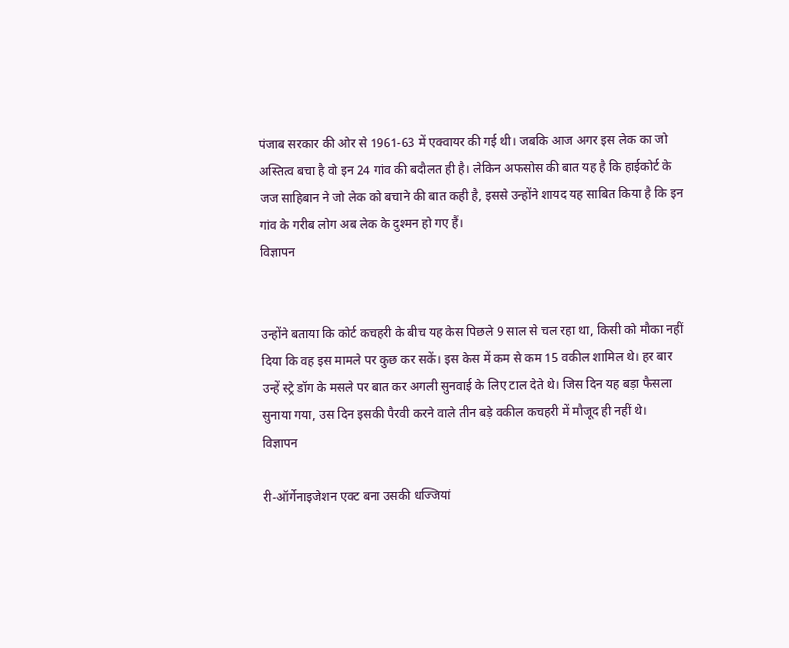पंजाब सरकार की ओर से 1961-63 में एक्वायर की गई थी। जबकि आज अगर इस लेक का जो अस्तित्व बचा है वो इन 24 गांव की बदौलत ही है। लेकिन अफसोस की बात यह है कि हाईकोर्ट के जज साहिबान ने जो लेक को बचाने की बात कही है, इससे उन्होंने शायद यह साबित किया है कि इन गांव के गरीब लोग अब लेक के दुश्मन हो गए हैं।
विज्ञापन


उन्होंने बताया कि कोर्ट कचहरी के बीच यह केस पिछले 9 साल से चल रहा था, किसी को मौका नहीं दिया कि वह इस मामले पर कुछ कर सकें। इस केस में कम से कम 15 वकील शामिल थे। हर बार उन्हें स्ट्रे डॉग के मसले पर बात कर अगली सुनवाई के लिए टाल देते थे। जिस दिन यह बड़ा फैसला सुनाया गया, उस दिन इसकी पैरवी करने वाले तीन बड़े वकील कचहरी में मौजूद ही नहीं थे।
विज्ञापन

री-ऑर्गेनाइजेशन एक्ट बना उसकी धज्जियां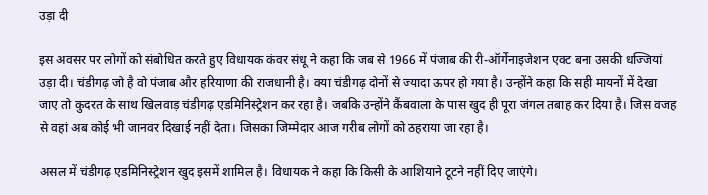उड़ा दी

इस अवसर पर लोगों को संबोधित करते हुए विधायक कंवर संधू ने कहा कि जब से 1966 में पंजाब की री-ऑर्गेनाइजेशन एक्ट बना उसकी धज्जियां उड़ा दी। चंडीगढ़ जो है वो पंजाब और हरियाणा की राजधानी है। क्या चंडीगढ़ दोनों से ज्यादा ऊपर हो गया है। उन्होंने कहा कि सही मायनों में देखा जाए तो कुदरत के साथ खिलवाड़ चंडीगढ़ एडमिनिस्ट्रेशन कर रहा है। जबकि उन्होंने कैंबवाला के पास खुद ही पूरा जंगल तबाह कर दिया है। जिस वजह से वहां अब कोई भी जानवर दिखाई नहीं देता। जिसका जिम्मेदार आज गरीब लोगों को ठहराया जा रहा है।

असल में चंडीगढ़ एडमिनिस्ट्रेशन खुद इसमें शामिल है। विधायक ने कहा कि किसी के आशियाने टूटने नहीं दिए जाएंगे।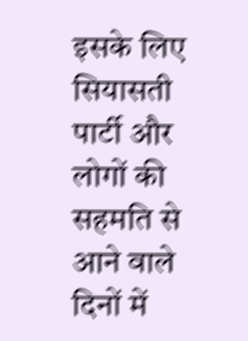इसके लिए सियासती पार्टी और लोगों की सहमति से आने वाले दिनों में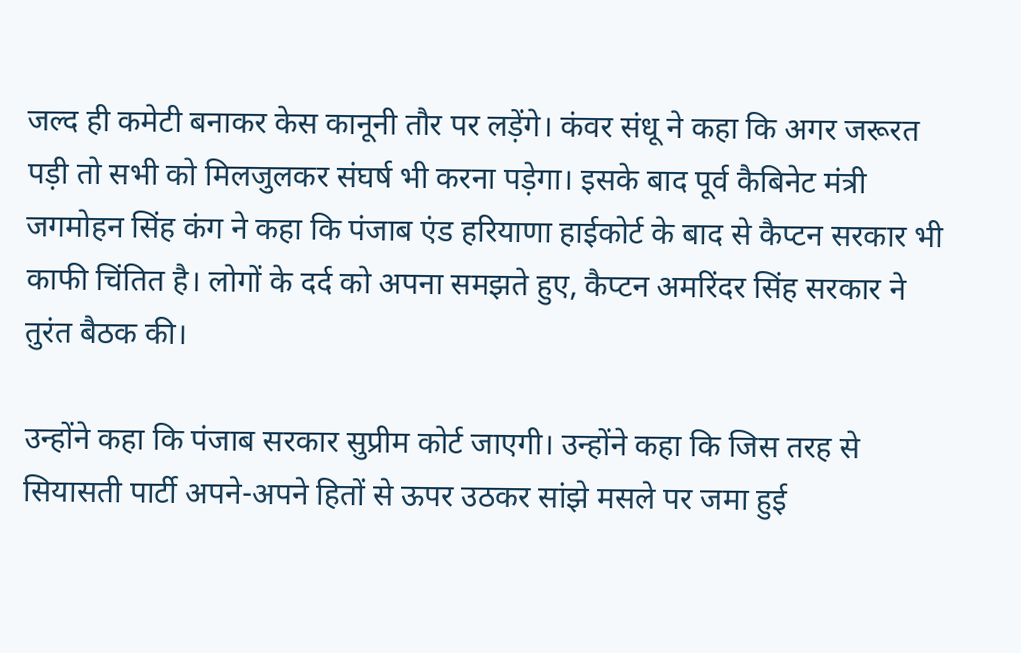जल्द ही कमेटी बनाकर केस कानूनी तौर पर लड़ेंगे। कंवर संधू ने कहा कि अगर जरूरत पड़ी तो सभी को मिलजुलकर संघर्ष भी करना पड़ेगा। इसके बाद पूर्व कैबिनेट मंत्री जगमोहन सिंह कंग ने कहा कि पंजाब एंड हरियाणा हाईकोर्ट के बाद से कैप्टन सरकार भी काफी चिंतित है। लोगों के दर्द को अपना समझते हुए, कैप्टन अमरिंदर सिंह सरकार ने तुरंत बैठक की।

उन्होंने कहा कि पंजाब सरकार सुप्रीम कोर्ट जाएगी। उन्होंने कहा कि जिस तरह से सियासती पार्टी अपने-अपने हितों से ऊपर उठकर सांझे मसले पर जमा हुई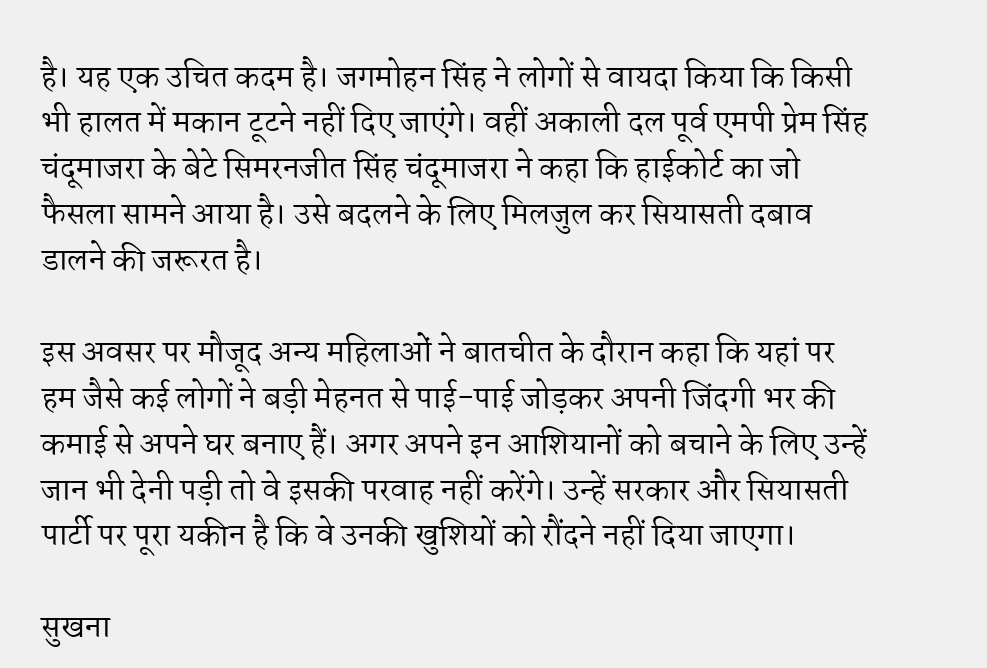है। यह एक उचित कदम है। जगमोहन सिंह ने लोगों से वायदा किया कि किसी भी हालत में मकान टूटने नहीं दिए जाएंगे। वहीं अकाली दल पूर्व एमपी प्रेम सिंह चंदूमाजरा के बेटे सिमरनजीत सिंह चंदूमाजरा ने कहा कि हाईकोर्ट का जो फैसला सामने आया है। उसे बदलने के लिए मिलजुल कर सियासती दबाव डालने की जरूरत है।

इस अवसर पर मौजूद अन्य महिलाओं ने बातचीत के दौरान कहा कि यहां पर हम जैसे कई लोगों ने बड़ी मेहनत से पाई-पाई जोड़कर अपनी जिंदगी भर की कमाई से अपने घर बनाए हैं। अगर अपने इन आशियानों को बचाने के लिए उन्हें जान भी देनी पड़ी तो वे इसकी परवाह नहीं करेंगे। उन्हें सरकार और सियासती पार्टी पर पूरा यकीन है कि वे उनकी खुशियों को रौंदने नहीं दिया जाएगा।

सुखना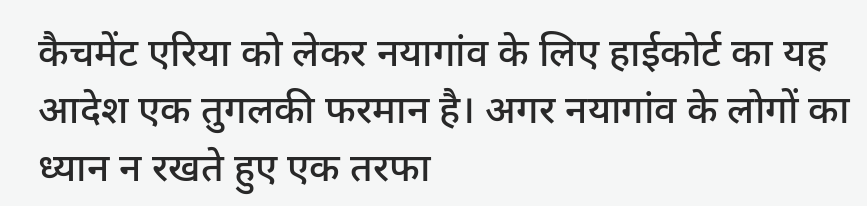कैचमेंट एरिया को लेकर नयागांव के लिए हाईकोर्ट का यह आदेश एक तुगलकी फरमान है। अगर नयागांव के लोगों का ध्यान न रखते हुए एक तरफा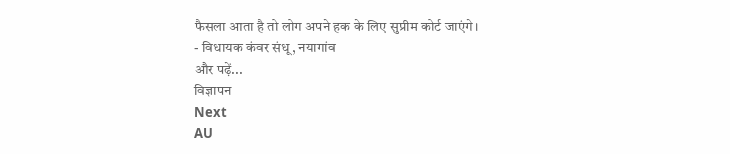फैसला आता है तो लोग अपने हक के लिए सुप्रीम कोर्ट जाएंगे।
- विधायक कंवर संधू, नयागांव
और पढ़ें...
विज्ञापन
Next
AU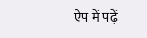ऐप में पढ़ें